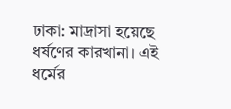ঢাকা: মাদ্রাসা হয়েছে ধর্ষণের কারখানা। এই ধর্মের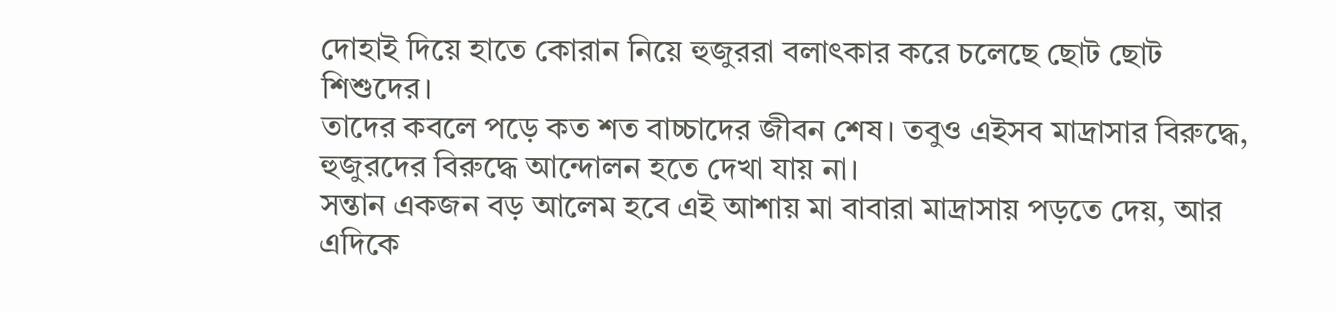দোহাই দিয়ে হাতে কোরান নিয়ে হুজুররা বলাৎকার করে চলেছে ছোট ছোট শিশুদের।
তাদের কবলে পড়ে কত শত বাচ্চাদের জীবন শেষ। তবুও এইসব মাদ্রাসার বিরুদ্ধে, হুজুরদের বিরুদ্ধে আন্দোলন হতে দেখা যায় না।
সন্তান একজন বড় আলেম হবে এই আশায় মা বাবারা মাদ্রাসায় পড়তে দেয়, আর এদিকে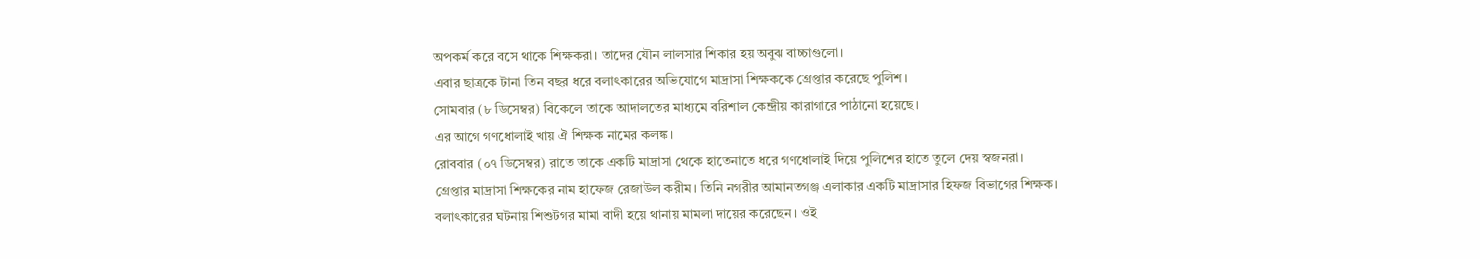অপকর্ম করে বসে থাকে শিক্ষকরা। তাদের যৌন লালসার শিকার হয় অবুঝ বাচ্চাগুলো।
এবার ছাত্রকে টানা তিন বছর ধরে বলাৎকারের অভিযোগে মাদ্রাসা শিক্ষককে গ্রেপ্তার করেছে পুলিশ।
সোমবার (৮ ডিসেম্বর) বিকেলে তাকে আদালতের মাধ্যমে বরিশাল কেন্দ্রীয় কারাগারে পাঠানো হয়েছে।
এর আগে গণধোলাই খায় ঐ শিক্ষক নামের কলঙ্ক।
রোববার (০৭ ডিসেম্বর) রাতে তাকে একটি মাদ্রাসা থেকে হাতেনাতে ধরে গণধোলাই দিয়ে পুলিশের হাতে তুলে দেয় স্বজনরা।
গ্রেপ্তার মাদ্রাসা শিক্ষকের নাম হাফেজ রেজাউল করীম। তিনি নগরীর আমানতগঞ্জ এলাকার একটি মাদ্রাসার হিফজ বিভাগের শিক্ষক।
বলাৎকারের ঘটনায় শিশুটগর মামা বাদী হয়ে থানায় মামলা দায়ের করেছেন। ওই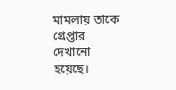মামলায় তাকে গ্রেপ্তার দেখানো হয়েছে।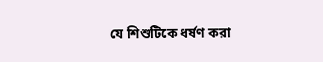যে শিশুটিকে ধর্ষণ করা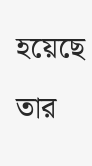হয়েছে তার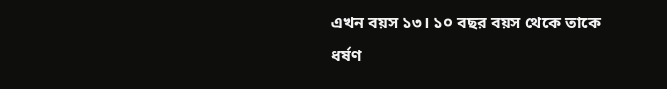এখন বয়স ১৩। ১০ বছর বয়স থেকে তাকে ধর্ষণ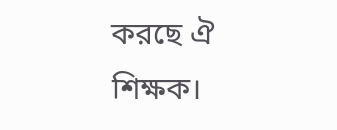করছে ঐ শিক্ষক।